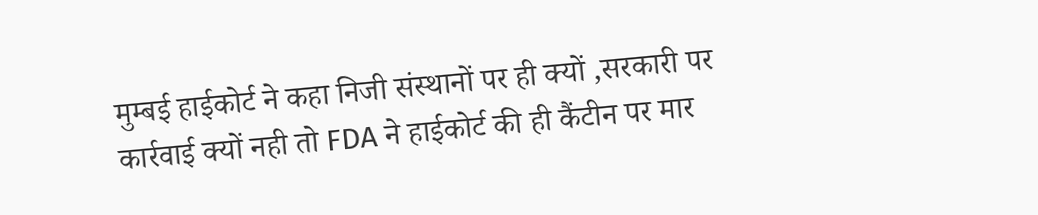मुम्बई हाईकोर्ट ने कहा निजी संस्थानों पर ही क्यों ,सरकारी पर कार्रवाई क्यों नही तो FDA ने हाईकोर्ट की ही कैंटीन पर मार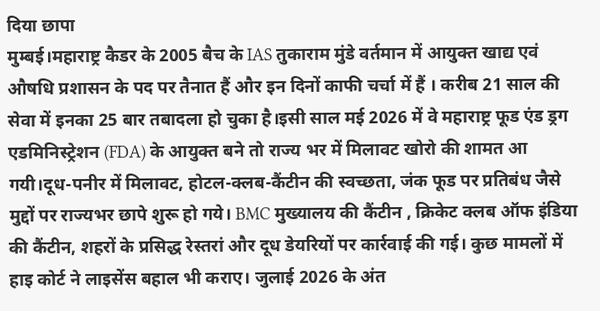दिया छापा
मुम्बई।महाराष्ट्र कैडर के 2005 बैच के IAS तुकाराम मुंडे वर्तमान में आयुक्त खाद्य एवं औषधि प्रशासन के पद पर तैनात हैं और इन दिनों काफी चर्चा में हैं । करीब 21 साल की सेवा में इनका 25 बार तबादला हो चुका है।इसी साल मई 2026 में वे महाराष्ट्र फूड एंड ड्रग एडमिनिस्ट्रेशन (FDA) के आयुक्त बने तो राज्य भर में मिलावट खोरो की शामत आ गयी।दूध-पनीर में मिलावट, होटल-क्लब-कैंटीन की स्वच्छता, जंक फूड पर प्रतिबंध जैसे मुद्दों पर राज्यभर छापे शुरू हो गये। BMC मुख्यालय की कैंटीन , क्रिकेट क्लब ऑफ इंडिया की कैंटीन, शहरों के प्रसिद्ध रेस्तरां और दूध डेयरियों पर कार्रवाई की गई। कुछ मामलों में हाइ कोर्ट ने लाइसेंस बहाल भी कराए। जुलाई 2026 के अंत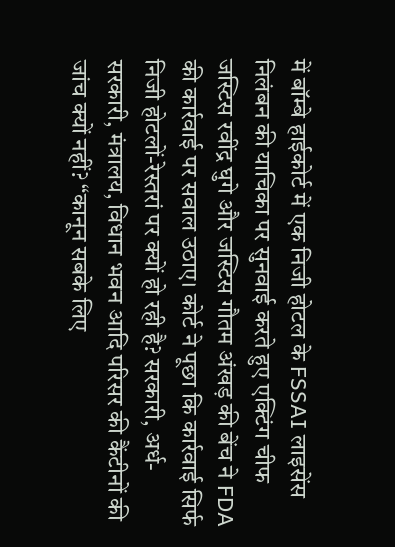में बॉम्बे हाईकोर्ट में एक निजी होटल के FSSAI लाइसेंस निलंबन की याचिका पर सुनवाई करते हुए एक्टिंग चीफ जस्टिस रवींद्र घुगे और जस्टिस गौतम अंखड़ की बेंच ने FDA की कार्रवाई पर सवाल उठाए। कोर्ट ने पूछा कि कार्रवाई सिर्फ निजी होटलों-रेस्तरां पर क्यों हो रही है? सरकारी, अर्ध-सरकारी, मंत्रालय, विधान भवन आदि परिसर की कैंटीनों की जांच क्यों नहीं? “कानून सबके लिए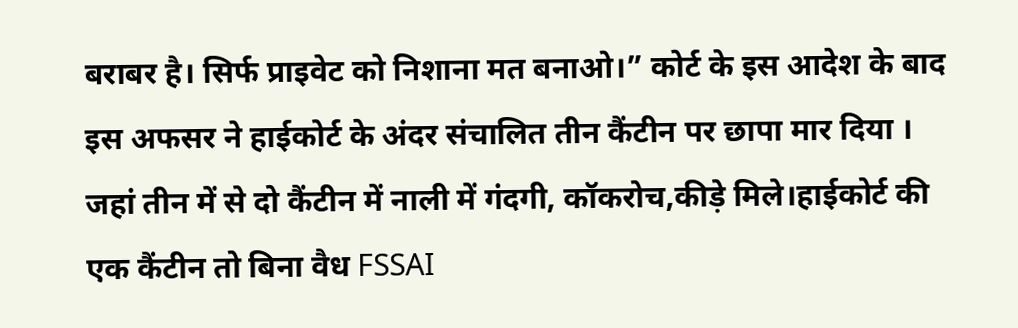बराबर है। सिर्फ प्राइवेट को निशाना मत बनाओ।” कोर्ट के इस आदेश के बाद इस अफसर ने हाईकोर्ट के अंदर संचालित तीन कैंटीन पर छापा मार दिया । जहां तीन में से दो कैंटीन में नाली में गंदगी, कॉकरोच,कीड़े मिले।हाईकोर्ट की एक कैंटीन तो बिना वैध FSSAI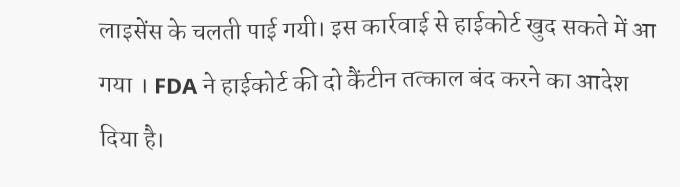लाइसेंस के चलती पाई गयी। इस कार्रवाई से हाईकोर्ट खुद सकते में आ गया । FDA ने हाईकोर्ट की दो कैंटीन तत्काल बंद करने का आदेश दिया है।